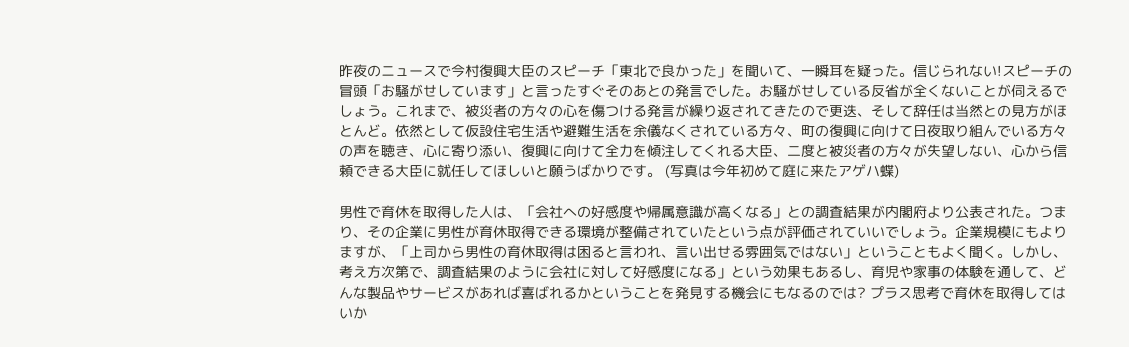昨夜のニュースで今村復興大臣のスピーチ「東北で良かった」を聞いて、一瞬耳を疑った。信じられない!スピーチの冒頭「お騒がせしています」と言ったすぐそのあとの発言でした。お騒がせしている反省が全くないことが伺えるでしょう。これまで、被災者の方々の心を傷つける発言が繰り返されてきたので更迭、そして辞任は当然との見方がほとんど。依然として仮設住宅生活や避難生活を余儀なくされている方々、町の復興に向けて日夜取り組んでいる方々の声を聴き、心に寄り添い、復興に向けて全力を傾注してくれる大臣、二度と被災者の方々が失望しない、心から信頼できる大臣に就任してほしいと願うばかりです。 (写真は今年初めて庭に来たアゲハ蝶)

男性で育休を取得した人は、「会社への好感度や帰属意識が高くなる」との調査結果が内閣府より公表された。つまり、その企業に男性が育休取得できる環境が整備されていたという点が評価されていいでしょう。企業規模にもよりますが、「上司から男性の育休取得は困ると言われ、言い出せる雰囲気ではない」ということもよく聞く。しかし、考え方次第で、調査結果のように会社に対して好感度になる」という効果もあるし、育児や家事の体験を通して、どんな製品やサービスがあれば喜ばれるかということを発見する機会にもなるのでは? プラス思考で育休を取得してはいか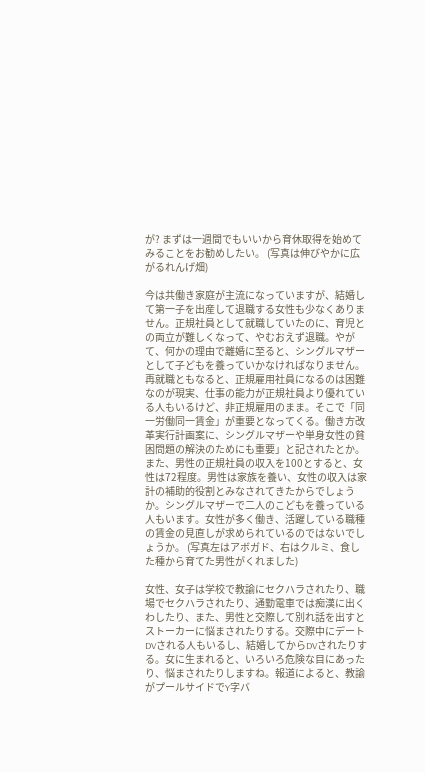が? まずは一週間でもいいから育休取得を始めてみることをお勧めしたい。 (写真は伸びやかに広がるれんげ畑)

今は共働き家庭が主流になっていますが、結婚して第一子を出産して退職する女性も少なくありません。正規社員として就職していたのに、育児との両立が難しくなって、やむおえず退職。やがて、何かの理由で離婚に至ると、シングルマザーとして子どもを養っていかなければなりません。再就職ともなると、正規雇用社員になるのは困難なのが現実、仕事の能力が正規社員より優れている人もいるけど、非正規雇用のまま。そこで「同一労働同一賃金」が重要となってくる。働き方改革実行計画案に、シングルマザーや単身女性の貧困問題の解決のためにも重要」と記されたとか。また、男性の正規社員の収入を100とすると、女性は72程度。男性は家族を養い、女性の収入は家計の補助的役割とみなされてきたからでしょうか。シングルマザーで二人のこどもを養っている人もいます。女性が多く働き、活躍している職種の賃金の見直しが求められているのではないでしょうか。 (写真左はアボガド、右はクルミ、食した種から育てた男性がくれました)

女性、女子は学校で教諭にセクハラされたり、職場でセクハラされたり、通勤電車では痴漢に出くわしたり、また、男性と交際して別れ話を出すとストーカーに悩まされたりする。交際中にデートDVされる人もいるし、結婚してからDVされたりする。女に生まれると、いろいろ危険な目にあったり、悩まされたりしますね。報道によると、教諭がプールサイドでY字バ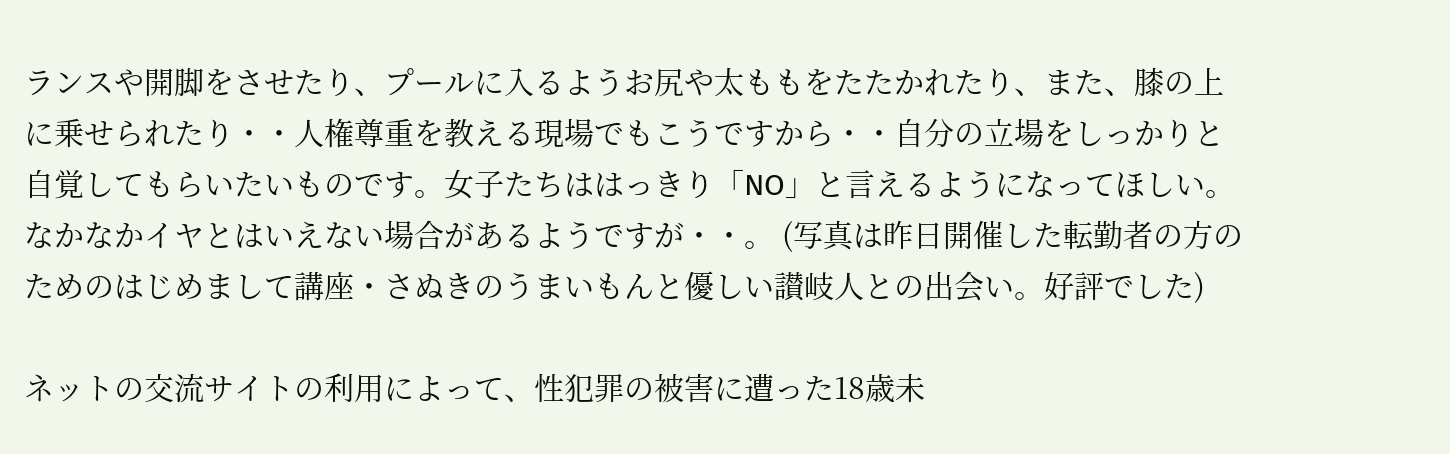ランスや開脚をさせたり、プールに入るようお尻や太ももをたたかれたり、また、膝の上に乗せられたり・・人権尊重を教える現場でもこうですから・・自分の立場をしっかりと自覚してもらいたいものです。女子たちははっきり「NO」と言えるようになってほしい。なかなかイヤとはいえない場合があるようですが・・。 (写真は昨日開催した転勤者の方のためのはじめまして講座・さぬきのうまいもんと優しい讃岐人との出会い。好評でした)

ネットの交流サイトの利用によって、性犯罪の被害に遭った18歳未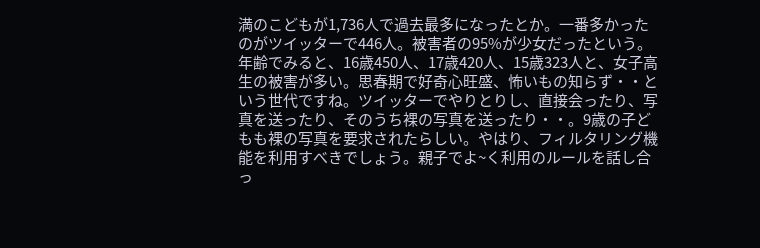満のこどもが1,736人で過去最多になったとか。一番多かったのがツイッターで446人。被害者の95%が少女だったという。年齢でみると、16歳450人、17歳420人、15歳323人と、女子高生の被害が多い。思春期で好奇心旺盛、怖いもの知らず・・という世代ですね。ツイッターでやりとりし、直接会ったり、写真を送ったり、そのうち裸の写真を送ったり・・。9歳の子どもも裸の写真を要求されたらしい。やはり、フィルタリング機能を利用すべきでしょう。親子でよ~く利用のルールを話し合っ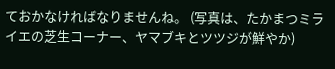ておかなければなりませんね。 (写真は、たかまつミライエの芝生コーナー、ヤマブキとツツジが鮮やか)